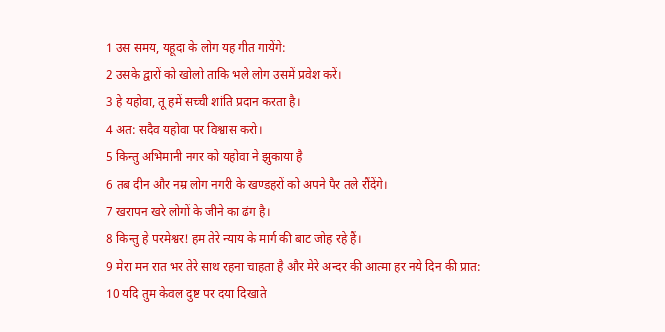1 उस समय, यहूदा के लोग यह गीत गायेंगे:
2 उसके द्वारों को खोलो ताकि भले लोग उसमें प्रवेश करें।
3 हे यहोवा, तू हमें सच्ची शांति प्रदान करता है।
4 अत: सदैव यहोवा पर विश्वास करो।
5 किन्तु अभिमानी नगर को यहोवा ने झुकाया है
6 तब दीन और नम्र लोग नगरी के खण्डहरों को अपने पैर तले रौंदेंगे।
7 खरापन खरे लोगों के जीने का ढंग है।
8 किन्तु हे परमेश्वर! हम तेरे न्याय के मार्ग की बाट जोह रहे हैं।
9 मेरा मन रात भर तेरे साथ रहना चाहता है और मेरे अन्दर की आत्मा हर नये दिन की प्रात:
10 यदि तुम केवल दुष्ट पर दया दिखाते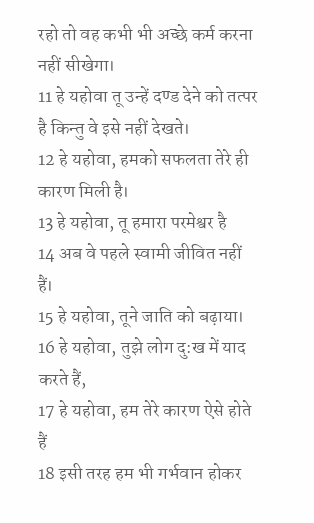रहो तो वह कभी भी अच्छे कर्म करना नहीं सीखेगा।
11 हे यहोवा तू उन्हें दण्ड देने को तत्पर है किन्तु वे इसे नहीं देखते।
12 हे यहोवा, हमको सफलता तेरे ही कारण मिली है।
13 हे यहोवा, तू हमारा परमेश्वर है
14 अब वे पहले स्वामी जीवित नहीं हैं।
15 हे यहोवा, तूने जाति को बढ़ाया।
16 हे यहोवा, तुझे लोग दु:ख में याद करते हैं,
17 हे यहोवा, हम तेरे कारण ऐसे होते हैं
18 इसी तरह हम भी गर्भवान होकर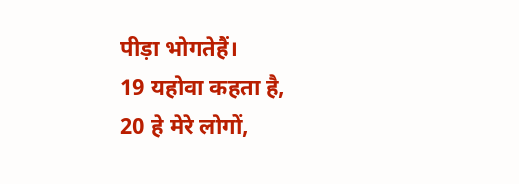पीड़ा भोगतेहैं।
19 यहोवा कहता है,
20 हे मेरे लोगों,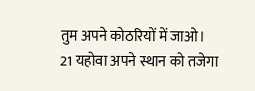तुम अपने कोठरियों में जाओ।
21 यहोवा अपने स्थान को तजेगा